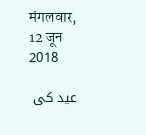मंगलवार, 12 जून 2018

عید کی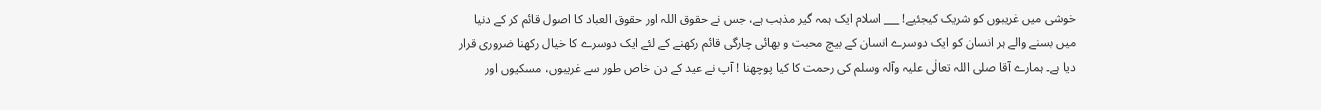خوشی میں غریبوں کو شریک کیجئیے! ___ اسلام ایک ہمہ گیر مذہب ہے، جس نے حقوق اللہ اور حقوق العباد کا اصول قائم کر کے دنیا میں بسنے والے ہر انسان کو ایک دوسرے انسان کے بیچ محبت و بھائی چارگی قائم رکھنے کے لئے ایک دوسرے کا خیال رکھنا ضروری قرار دیا ہے۔ ہمارے آقا صلی اللہ تعالٰی علیہ وآلہ وسلم کی رحمت کا کیا پوچھنا ! آپ نے عید کے دن خاص طور سے غریبوں، مسکیوں اور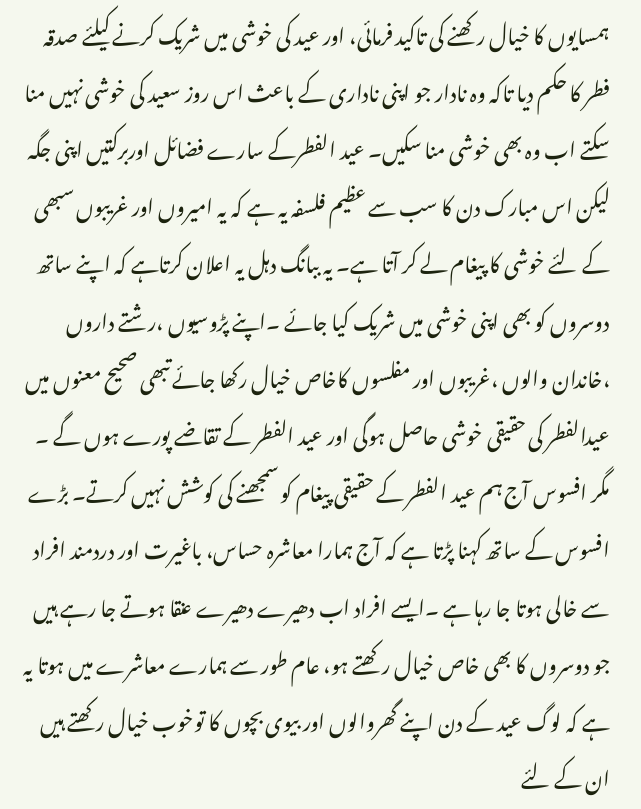ہمسایوں کا خیال رکھنے کی تاکید فرمائی، اور عید کی خوشی میں شریک کرنے کیلئے صدقہ فطر کا حکم دیا تاکہ وہ نادار جو اپنی ناداری کے باعث اس روز سعید کی خوشی نہیں منا سکتے اب وہ بھی خوشی منا سکیں۔ عید الفطرکے سارے فضائل اوربرکتیں اپنی جگہ لیکن اس مبارک دن کا سب سے عظیم فلسفہ یہ ہے کہ یہ امیروں اور غریبوں سبھی کے لئے خوشی کا پیغام لے کر آتا ہے۔ یہ ببانگ دہل یہ اعلان کرتاہے کہ اپنے ساتھ دوسروں کو بھی اپنی خوشی میں شریک کیا جائے ۔اپنے پڑوسیوں ،رشتے داروں ،خاندان والوں ،غریبوں اور مفلسوں کاخاص خیال رکھا جائے تبھی صحیح معنوں میں عیدالفطر کی حقیقی خوشی حاصل ہوگی اور عید الفطر کے تقاضے پورے ہوں گے ۔ مگر افسوس آج ہم عید الفطر کے حقیقی پیغام کو سمجھنے کی کوشش نہیں کرتے۔ بڑے افسوس کے ساتھ کہنا پڑتا ہے کہ آج ہمارا معاشرہ حساس، باغیرت اور دردمند افراد سے خالی ہوتا جا رہا ہے ۔ایسے افراد اب دھیرے دھیرے عنقا ہوتے جا رہے ہیں جو دوسروں کا بھی خاص خیال رکھتے ہو، عام طور سے ہمارے معاشرے میں ہوتا یہ ہے کہ لوگ عید کے دن اپنے گھروالوں اور بیوی بچوں کا توخوب خیال رکھتے ہیں ان کے لئے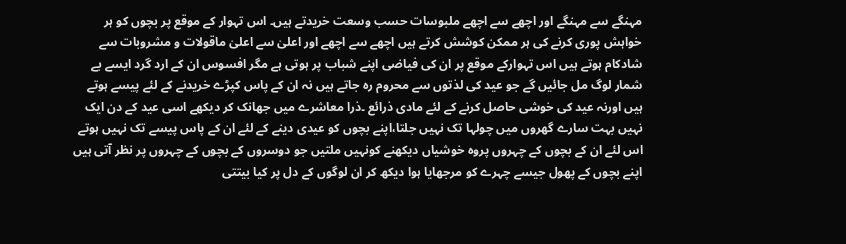مہنگے سے مہنگے اور اچھے سے اچھے ملبوسات حسب وسعت خریدتے ہیں۔ اس تہوار کے موقع پر بچوں کو ہر خواہش پوری کرنے کی ہر ممکن کوشش کرتے ہیں اچھے سے اچھے اور اعلیٰ سے اعلیٰ ماقولات و مشروبات سے شادکام ہوتے ہیں اس تہوارکے موقع پر ان کی فیاضی اپنے شباب پر ہوتی ہے مگر افسوس ان کے ارد گرد ایسے بے شمار لوگ مل جائیں گے جو عید کی لذتوں سے محروم رہ جاتے ہیں نہ ان کے پاس کپڑے خریدنے کے لئے پیسے ہوتے ہیں اورنہ عید کی خوشی حاصل کرنے کے لئے مادی ذرائع ۔ذرا معاشرے میں جھانک کر دیکھے اسی عید کے دن ایک نہیں بہت سارے گھروں میں چولہا تک نہیں جلتا،اپنے بچوں کو عیدی دینے کے لئے ان کے پاس پیسے تک نہیں ہوتے اس لئے ان کے بچوں کے چہروں پروہ خوشیاں دیکھنے کونہیں ملتیں جو دوسروں کے بچوں کے چہروں پر نظر آتی ہیں اپنے بچوں کے پھول جیسے چہرے کو مرجھایا ہوا دیکھ کر ان لوگوں کے دل پر کیا بیتتی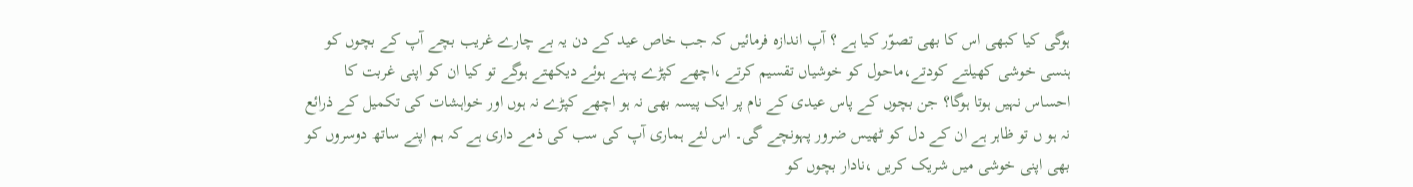ہوگی کیا کبھی اس کا بھی تصوّر کیا ہے ؟ آپ اندازہ فرمائیں کہ جب خاص عید کے دن یہ بے چارے غریب بچے آپ کے بچوں کو ہنسی خوشی کھیلتے کودتے،ماحول کو خوشیاں تقسیم کرتے ،اچھے کپڑے پہنے ہوئے دیکھتے ہوگے تو کیا ان کو اپنی غربت کا احساس نہیں ہوتا ہوگا؟ جن بچوں کے پاس عیدی کے نام پر ایک پیسہ بھی نہ ہو اچھے کپڑے نہ ہوں اور خواہشات کی تکمیل کے ذرائع نہ ہو ں تو ظاہر ہے ان کے دل کو ٹھیس ضرور پہونچے گی۔ اس لئے ہماری آپ کی سب کی ذمے داری ہے کہ ہم اپنے ساتھ دوسروں کو بھی اپنی خوشی میں شریک کریں ،نادار بچوں کو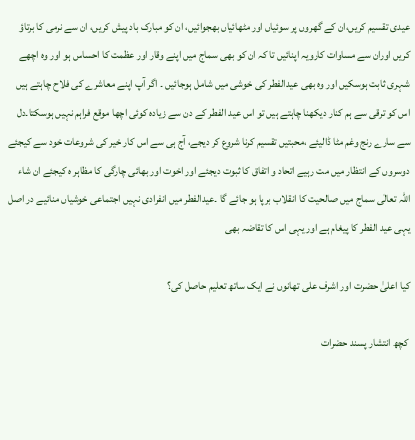عیدی تقسیم کریں،ان کے گھروں پر سوئیاں اور مٹھائیاں بھجوائیں، ان کو مبارک باد پیش کریں، ان سے نرمی کا برتاؤ کریں اوران سے مساوات کارویہ اپنائیں تا کہ ان کو بھی سماج میں اپنے وقار اور عظمت کا احساس ہو اور وہ اچھے شہری ثابت ہوسکیں اور وہ بھی عیدالفطر کی خوشی میں شامل ہوجائیں ۔ اگر آپ اپنے معاشرے کی فلاح چاہتے ہیں اس کو ترقی سے ہم کنار دیکھنا چاہتے ہیں تو اس عید الفطر کے دن سے زیادہ کوئی اچھا موقع فراہم نہیں ہوسکتا۔دل سے سارے رنج وغم مٹا ڈالیئے ،محبتیں تقسیم کرنا شروع کر دیجے، آج ہی سے اس کار خیر کی شروعات خود سے کیجئے دوسروں کے انتظار میں مت رہیے اتحاد و اتفاق کا ثبوت دیجئے اور اخوت اور بھائی چارگی کا مظاہر ہ کیجئے ان شاء اللہ تعالٰی سماج میں صالحیت کا انقلاب برپا ہو جائے گا ۔عیدالفطر میں انفرادی نہیں اجتماعی خوشیاں منائیے در اصل یہی عید الفطر کا پیغام ہے اور یہی اس کا تقاضہ بھی

کیا اعلیٰ حضرت اور اشرف علی تھانوں نے ایک ساتھ تعلیم حاصل کی؟

 کچھ انتشار پسند حضرات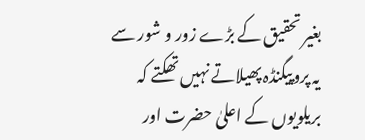بغیر تحقیق کے بڑے زور و شور سے یہ پروپیگنڈہ پھیلاتے نہیں تھکتے کہ بریلویوں کے اعلیٰ حضرت اور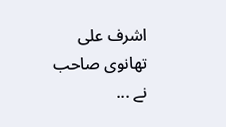اشرف علی تھانوی صاحب نے ...